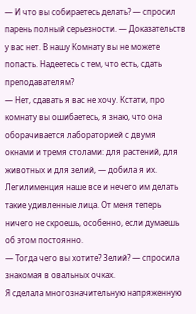— И что вы собираетесь делать? — спросил парень полный серьезности. — Доказательств у вас нет. В нашу Комнату вы не можете попасть. Надеетесь с тем, что есть, сдать преподавателям?
— Нет, сдавать я вас не хочу. Кстати, про комнату вы ошибаетесь, я знаю, что она оборачивается лабораторией с двумя окнами и тремя столами: для растений, для животных и для зелий, — добила я их. Легилименция наше все и нечего им делать такие удивленные лица. От меня теперь ничего не скроешь, особенно, если думаешь об этом постоянно.
— Тогда чего вы хотите? Зелий? — спросила знакомая в овальных очках.
Я сделала многозначительную напряженную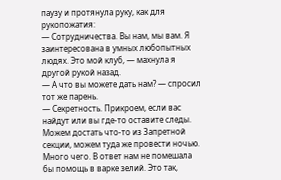паузу и протянула руку, как для рукопожатия:
— Сотрудничества. Вы нам, мы вам. Я заинтересована в умных любопытных людях. Это мой клуб, — махнула я другой рукой назад.
— А что вы можете дать нам? — спросил тот же парень.
— Секретность. Прикроем, если вас найдут или вы где-то оставите следы. Можем достать что-то из Запретной секции, можем туда же провести ночью. Много чего. В ответ нам не помешала бы помощь в варке зелий. Это так,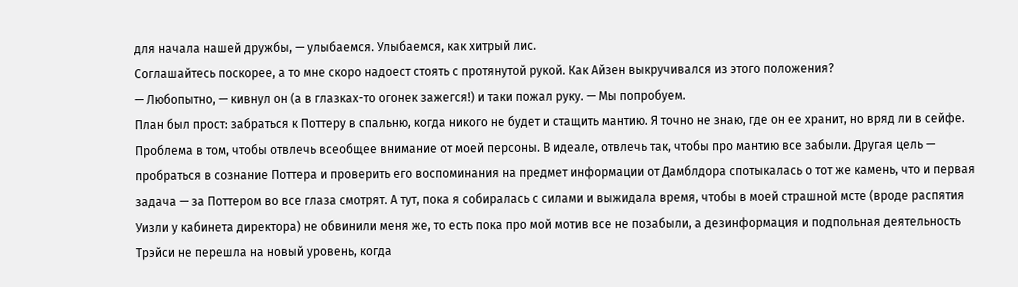для начала нашей дружбы, — улыбаемся. Улыбаемся, как хитрый лис.
Соглашайтесь поскорее, а то мне скоро надоест стоять с протянутой рукой. Как Айзен выкручивался из этого положения?
— Любопытно, — кивнул он (а в глазках-то огонек зажегся!) и таки пожал руку. — Мы попробуем.
План был прост: забраться к Поттеру в спальню, когда никого не будет и стащить мантию. Я точно не знаю, где он ее хранит, но вряд ли в сейфе. Проблема в том, чтобы отвлечь всеобщее внимание от моей персоны. В идеале, отвлечь так, чтобы про мантию все забыли. Другая цель — пробраться в сознание Поттера и проверить его воспоминания на предмет информации от Дамблдора спотыкалась о тот же камень, что и первая задача — за Поттером во все глаза смотрят. А тут, пока я собиралась с силами и выжидала время, чтобы в моей страшной мсте (вроде распятия Уизли у кабинета директора) не обвинили меня же, то есть пока про мой мотив все не позабыли, а дезинформация и подпольная деятельность Трэйси не перешла на новый уровень, когда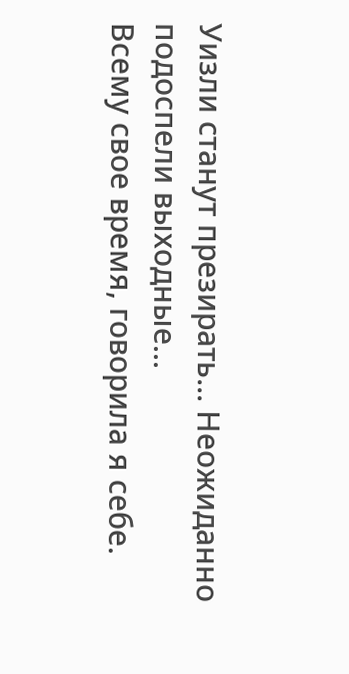Уизли станут презирать... Неожиданно подоспели выходные...
Всему свое время, говорила я себе.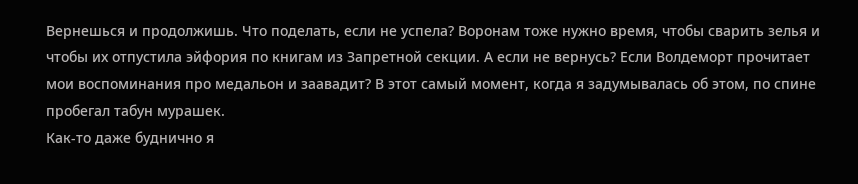Вернешься и продолжишь. Что поделать, если не успела? Воронам тоже нужно время, чтобы сварить зелья и чтобы их отпустила эйфория по книгам из Запретной секции. А если не вернусь? Если Волдеморт прочитает мои воспоминания про медальон и заавадит? В этот самый момент, когда я задумывалась об этом, по спине пробегал табун мурашек.
Как-то даже буднично я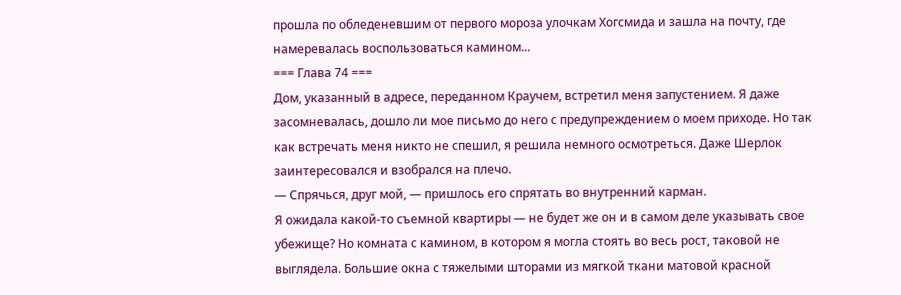прошла по обледеневшим от первого мороза улочкам Хогсмида и зашла на почту, где намеревалась воспользоваться камином...
=== Глава 74 ===
Дом, указанный в адресе, переданном Краучем, встретил меня запустением. Я даже засомневалась, дошло ли мое письмо до него с предупреждением о моем приходе. Но так как встречать меня никто не спешил, я решила немного осмотреться. Даже Шерлок заинтересовался и взобрался на плечо.
— Спрячься, друг мой, — пришлось его спрятать во внутренний карман.
Я ожидала какой-то съемной квартиры — не будет же он и в самом деле указывать свое убежище? Но комната с камином, в котором я могла стоять во весь рост, таковой не выглядела. Большие окна с тяжелыми шторами из мягкой ткани матовой красной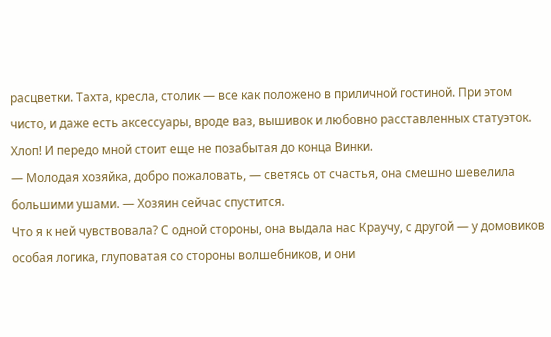расцветки. Тахта, кресла, столик — все как положено в приличной гостиной. При этом чисто, и даже есть аксессуары, вроде ваз, вышивок и любовно расставленных статуэток.
Хлоп! И передо мной стоит еще не позабытая до конца Винки.
— Молодая хозяйка, добро пожаловать, — светясь от счастья, она смешно шевелила большими ушами. — Хозяин сейчас спустится.
Что я к ней чувствовала? С одной стороны, она выдала нас Краучу, с другой — у домовиков особая логика, глуповатая со стороны волшебников, и они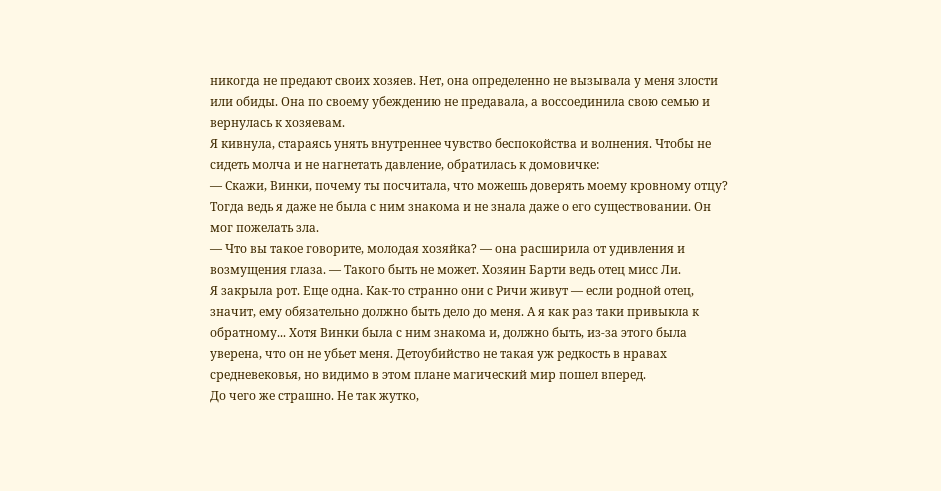никогда не предают своих хозяев. Нет, она определенно не вызывала у меня злости или обиды. Она по своему убеждению не предавала, а воссоединила свою семью и вернулась к хозяевам.
Я кивнула, стараясь унять внутреннее чувство беспокойства и волнения. Чтобы не сидеть молча и не нагнетать давление, обратилась к домовичке:
— Скажи, Винки, почему ты посчитала, что можешь доверять моему кровному отцу? Тогда ведь я даже не была с ним знакома и не знала даже о его существовании. Он мог пожелать зла.
— Что вы такое говорите, молодая хозяйка? — она расширила от удивления и возмущения глаза. — Такого быть не может. Хозяин Барти ведь отец мисс Ли.
Я закрыла рот. Еще одна. Как-то странно они с Ричи живут — если родной отец, значит, ему обязательно должно быть дело до меня. А я как раз таки привыкла к обратному... Хотя Винки была с ним знакома и, должно быть, из-за этого была уверена, что он не убьет меня. Детоубийство не такая уж редкость в нравах средневековья, но видимо в этом плане магический мир пошел вперед.
До чего же страшно. Не так жутко,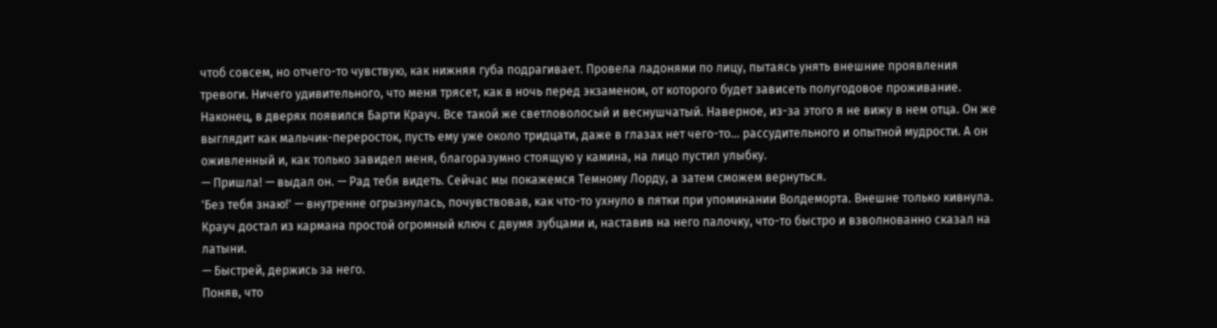чтоб совсем, но отчего-то чувствую, как нижняя губа подрагивает. Провела ладонями по лицу, пытаясь унять внешние проявления тревоги. Ничего удивительного, что меня трясет, как в ночь перед экзаменом, от которого будет зависеть полугодовое проживание.
Наконец, в дверях появился Барти Крауч. Все такой же светловолосый и веснушчатый. Наверное, из-за этого я не вижу в нем отца. Он же выглядит как мальчик-переросток, пусть ему уже около тридцати, даже в глазах нет чего-то... рассудительного и опытной мудрости. А он оживленный и, как только завидел меня, благоразумно стоящую у камина, на лицо пустил улыбку.
— Пришла! — выдал он. — Рад тебя видеть. Сейчас мы покажемся Темному Лорду, а затем сможем вернуться.
'Без тебя знаю!' — внутренне огрызнулась, почувствовав, как что-то ухнуло в пятки при упоминании Волдеморта. Внешне только кивнула. Крауч достал из кармана простой огромный ключ с двумя зубцами и, наставив на него палочку, что-то быстро и взволнованно сказал на латыни.
— Быстрей, держись за него.
Поняв, что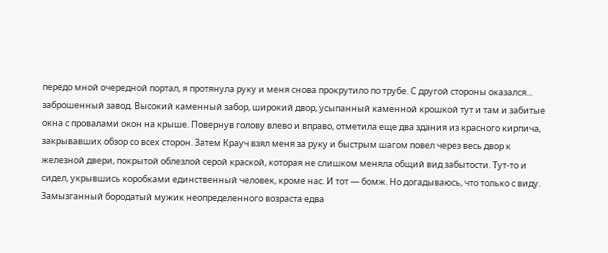передо мной очередной портал, я протянула руку и меня снова прокрутило по трубе. С другой стороны оказался... заброшенный завод. Высокий каменный забор, широкий двор, усыпанный каменной крошкой тут и там и забитые окна с провалами окон на крыше. Повернув голову влево и вправо, отметила еще два здания из красного кирпича, закрывавших обзор со всех сторон. Затем Крауч взял меня за руку и быстрым шагом повел через весь двор к железной двери, покрытой облезлой серой краской, которая не слишком меняла общий вид забытости. Тут-то и сидел, укрывшись коробками единственный человек, кроме нас. И тот — бомж. Но догадываюсь, что только с виду. Замызганный бородатый мужик неопределенного возраста едва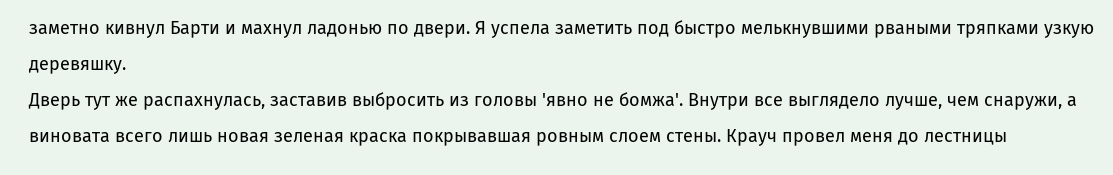заметно кивнул Барти и махнул ладонью по двери. Я успела заметить под быстро мелькнувшими рваными тряпками узкую деревяшку.
Дверь тут же распахнулась, заставив выбросить из головы 'явно не бомжа'. Внутри все выглядело лучше, чем снаружи, а виновата всего лишь новая зеленая краска покрывавшая ровным слоем стены. Крауч провел меня до лестницы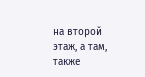на второй этаж, а там, также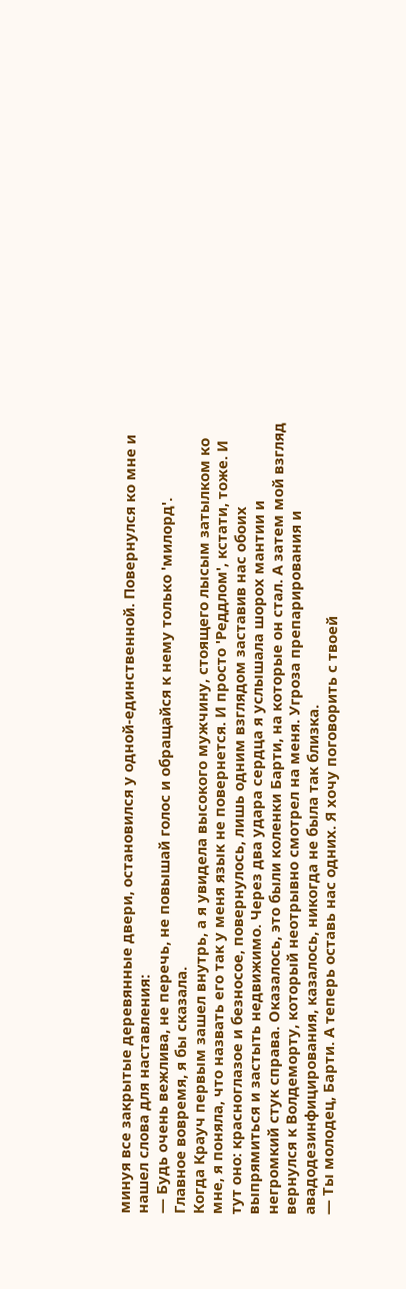минуя все закрытые деревянные двери, остановился у одной-единственной. Повернулся ко мне и нашел слова для наставления:
— Будь очень вежлива, не перечь, не повышай голос и обращайся к нему только 'милорд'.
Главное вовремя, я бы сказала.
Когда Крауч первым зашел внутрь, а я увидела высокого мужчину, стоящего лысым затылком ко мне, я поняла, что назвать его так у меня язык не повернется. И просто 'Реддлом', кстати, тоже. И тут оно: красноглазое и безносое, повернулось, лишь одним взглядом заставив нас обоих выпрямиться и застыть недвижимо. Через два удара сердца я услышала шорох мантии и негромкий стук справа. Оказалось, это были коленки Барти, на которые он стал. А затем мой взгляд вернулся к Волдеморту, который неотрывно смотрел на меня. Угроза препарирования и авадодезинфицирования, казалось, никогда не была так близка.
— Ты молодец, Барти. А теперь оставь нас одних. Я хочу поговорить с твоей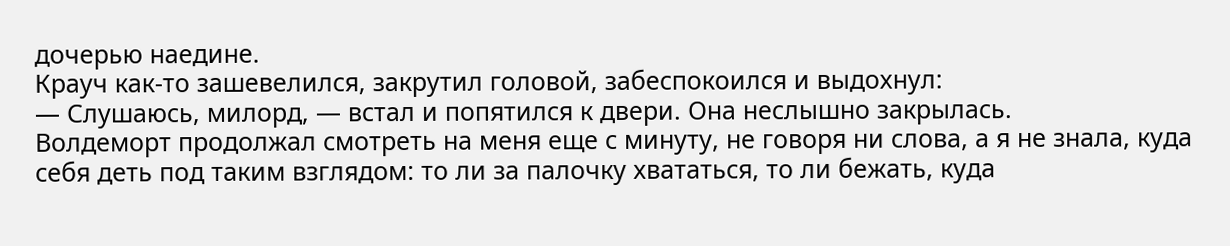дочерью наедине.
Крауч как-то зашевелился, закрутил головой, забеспокоился и выдохнул:
— Слушаюсь, милорд, — встал и попятился к двери. Она неслышно закрылась.
Волдеморт продолжал смотреть на меня еще с минуту, не говоря ни слова, а я не знала, куда себя деть под таким взглядом: то ли за палочку хвататься, то ли бежать, куда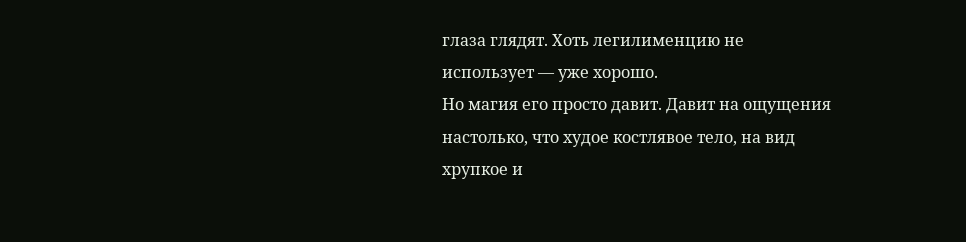глаза глядят. Хоть легилименцию не использует — уже хорошо.
Но магия его просто давит. Давит на ощущения настолько, что худое костлявое тело, на вид хрупкое и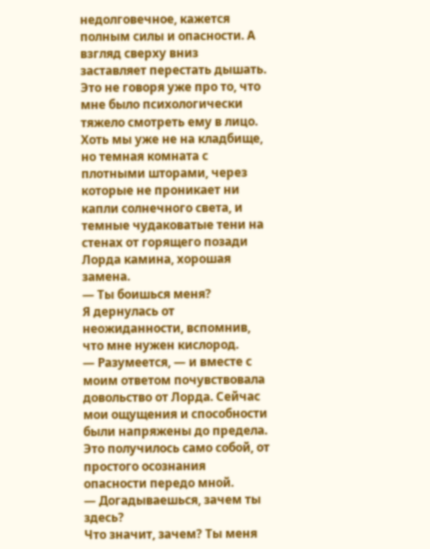недолговечное, кажется полным силы и опасности. А взгляд сверху вниз заставляет перестать дышать.
Это не говоря уже про то, что мне было психологически тяжело смотреть ему в лицо. Хоть мы уже не на кладбище, но темная комната с плотными шторами, через которые не проникает ни капли солнечного света, и темные чудаковатые тени на стенах от горящего позади Лорда камина, хорошая замена.
— Ты боишься меня?
Я дернулась от неожиданности, вспомнив, что мне нужен кислород.
— Разумеется, — и вместе с моим ответом почувствовала довольство от Лорда. Сейчас мои ощущения и способности были напряжены до предела. Это получилось само собой, от простого осознания опасности передо мной.
— Догадываешься, зачем ты здесь?
Что значит, зачем? Ты меня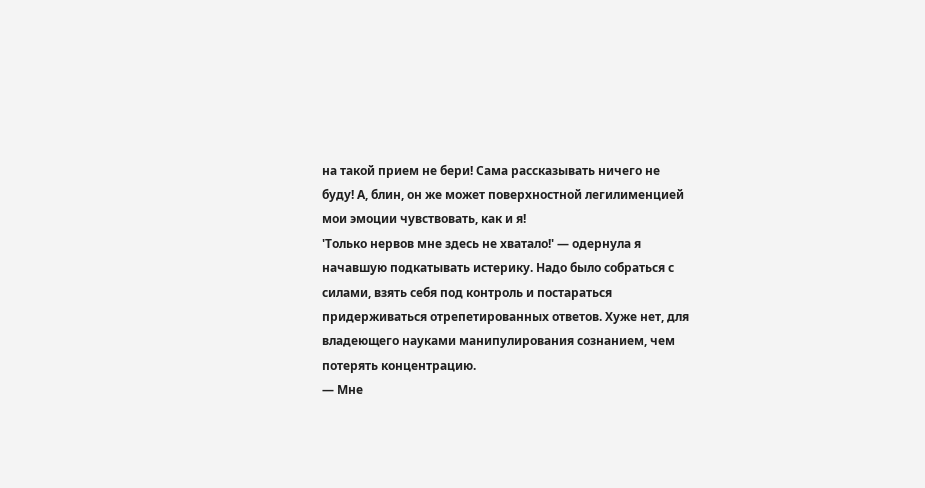на такой прием не бери! Сама рассказывать ничего не буду! А, блин, он же может поверхностной легилименцией мои эмоции чувствовать, как и я!
'Только нервов мне здесь не хватало!' — одернула я начавшую подкатывать истерику. Надо было собраться с силами, взять себя под контроль и постараться придерживаться отрепетированных ответов. Хуже нет, для владеющего науками манипулирования сознанием, чем потерять концентрацию.
— Мне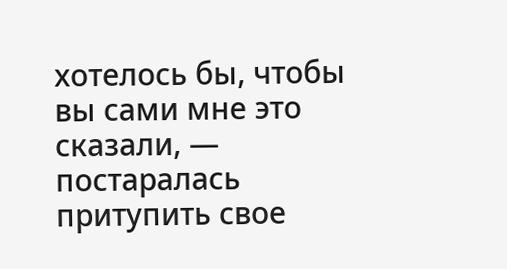хотелось бы, чтобы вы сами мне это сказали, — постаралась притупить свое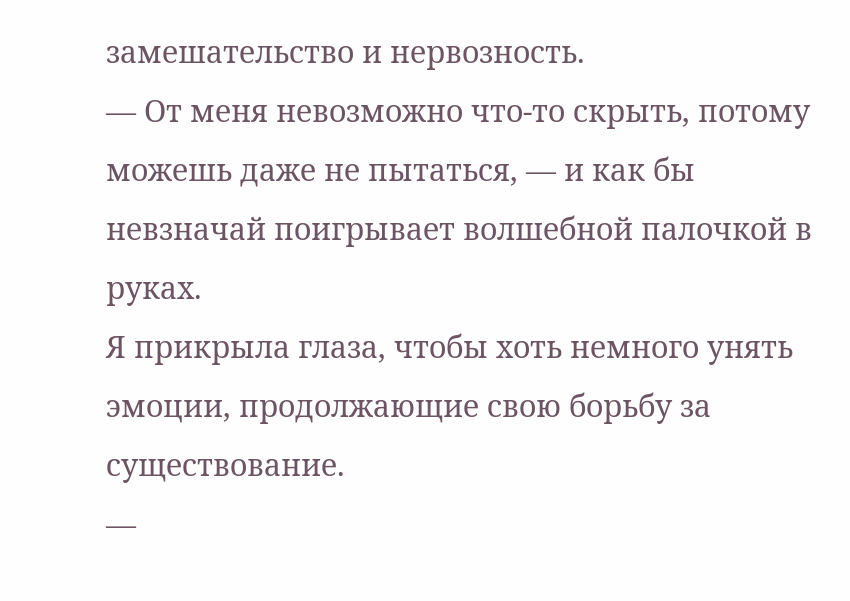замешательство и нервозность.
— От меня невозможно что-то скрыть, потому можешь даже не пытаться, — и как бы невзначай поигрывает волшебной палочкой в руках.
Я прикрыла глаза, чтобы хоть немного унять эмоции, продолжающие свою борьбу за существование.
—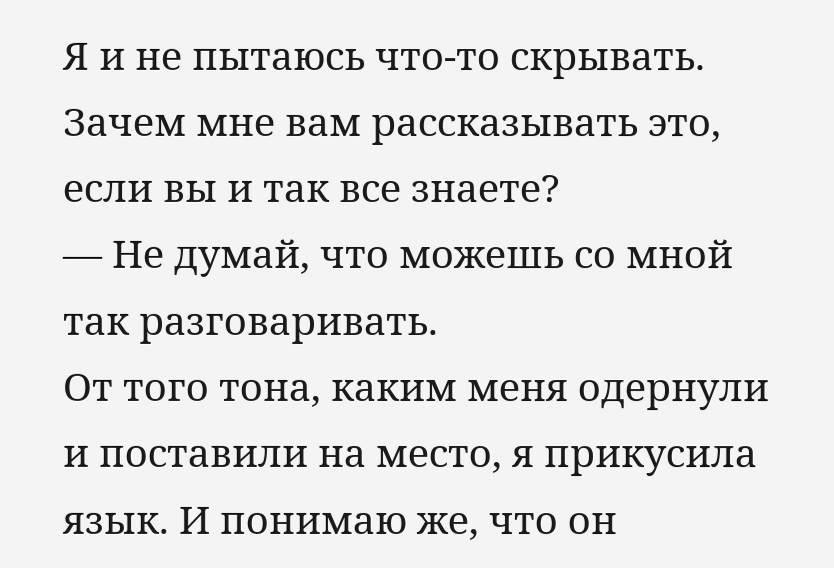Я и не пытаюсь что-то скрывать. Зачем мне вам рассказывать это, если вы и так все знаете?
— Не думай, что можешь со мной так разговаривать.
От того тона, каким меня одернули и поставили на место, я прикусила язык. И понимаю же, что он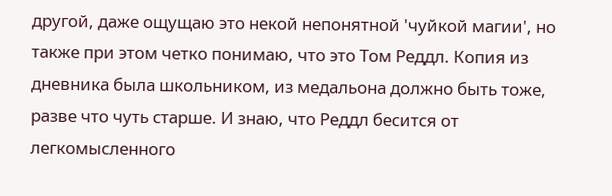другой, даже ощущаю это некой непонятной 'чуйкой магии', но также при этом четко понимаю, что это Том Реддл. Копия из дневника была школьником, из медальона должно быть тоже, разве что чуть старше. И знаю, что Реддл бесится от легкомысленного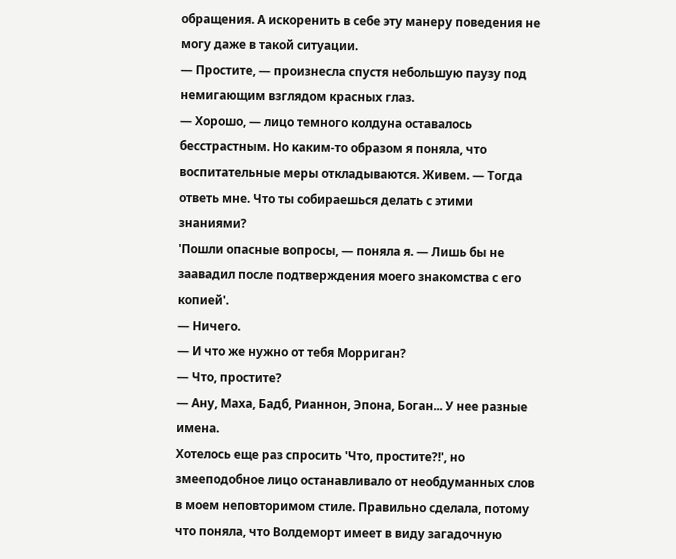обращения. А искоренить в себе эту манеру поведения не могу даже в такой ситуации.
— Простите, — произнесла спустя небольшую паузу под немигающим взглядом красных глаз.
— Хорошо, — лицо темного колдуна оставалось бесстрастным. Но каким-то образом я поняла, что воспитательные меры откладываются. Живем. — Тогда ответь мне. Что ты собираешься делать с этими знаниями?
'Пошли опасные вопросы, — поняла я. — Лишь бы не заавадил после подтверждения моего знакомства с его копией'.
— Ничего.
— И что же нужно от тебя Морриган?
— Что, простите?
— Ану, Маха, Бадб, Рианнон, Эпона, Боган... У нее разные имена.
Хотелось еще раз спросить 'Что, простите?!', но змееподобное лицо останавливало от необдуманных слов в моем неповторимом стиле. Правильно сделала, потому что поняла, что Волдеморт имеет в виду загадочную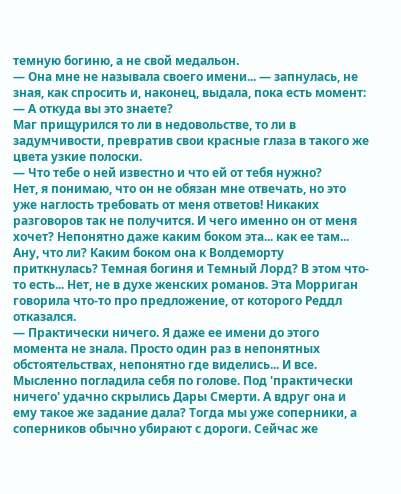темную богиню, а не свой медальон.
— Она мне не называла своего имени... — запнулась, не зная, как спросить и, наконец, выдала, пока есть момент: — А откуда вы это знаете?
Маг прищурился то ли в недовольстве, то ли в задумчивости, превратив свои красные глаза в такого же цвета узкие полоски.
— Что тебе о ней известно и что ей от тебя нужно?
Нет, я понимаю, что он не обязан мне отвечать, но это уже наглость требовать от меня ответов! Никаких разговоров так не получится. И чего именно он от меня хочет? Непонятно даже каким боком эта... как ее там... Ану, что ли? Каким боком она к Волдеморту приткнулась? Темная богиня и Темный Лорд? В этом что-то есть... Нет, не в духе женских романов. Эта Морриган говорила что-то про предложение, от которого Реддл отказался.
— Практически ничего. Я даже ее имени до этого момента не знала. Просто один раз в непонятных обстоятельствах, непонятно где виделись... И все.
Мысленно погладила себя по голове. Под 'практически ничего' удачно скрылись Дары Смерти. А вдруг она и ему такое же задание дала? Тогда мы уже соперники, а соперников обычно убирают с дороги. Сейчас же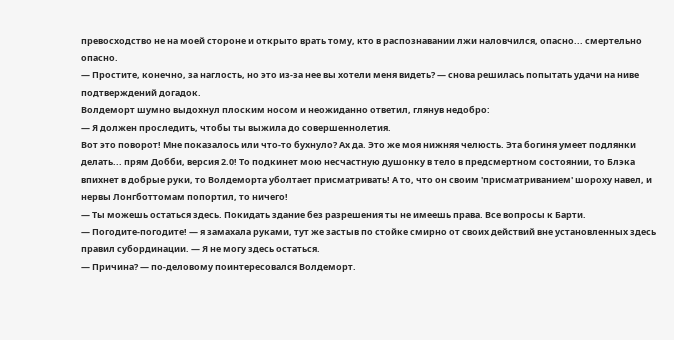превосходство не на моей стороне и открыто врать тому, кто в распознавании лжи наловчился, опасно... смертельно опасно.
— Простите, конечно, за наглость, но это из-за нее вы хотели меня видеть? — снова решилась попытать удачи на ниве подтверждений догадок.
Волдеморт шумно выдохнул плоским носом и неожиданно ответил, глянув недобро:
— Я должен проследить, чтобы ты выжила до совершеннолетия.
Вот это поворот! Мне показалось или что-то бухнуло? Ах да. Это же моя нижняя челюсть. Эта богиня умеет подлянки делать... прям Добби, версия 2.0! То подкинет мою несчастную душонку в тело в предсмертном состоянии, то Блэка впихнет в добрые руки, то Волдеморта уболтает присматривать! А то, что он своим 'присматриванием' шороху навел, и нервы Лонгботтомам попортил, то ничего!
— Ты можешь остаться здесь. Покидать здание без разрешения ты не имеешь права. Все вопросы к Барти.
— Погодите-погодите! — я замахала руками, тут же застыв по стойке смирно от своих действий вне установленных здесь правил субординации. — Я не могу здесь остаться.
— Причина? — по-деловому поинтересовался Волдеморт.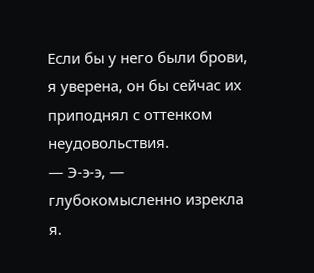Если бы у него были брови, я уверена, он бы сейчас их приподнял с оттенком неудовольствия.
— Э-э-э, — глубокомысленно изрекла я.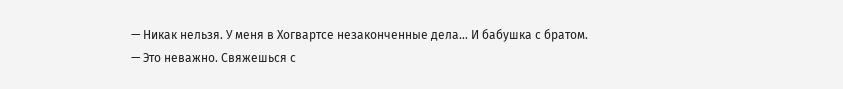— Никак нельзя. У меня в Хогвартсе незаконченные дела... И бабушка с братом.
— Это неважно. Свяжешься с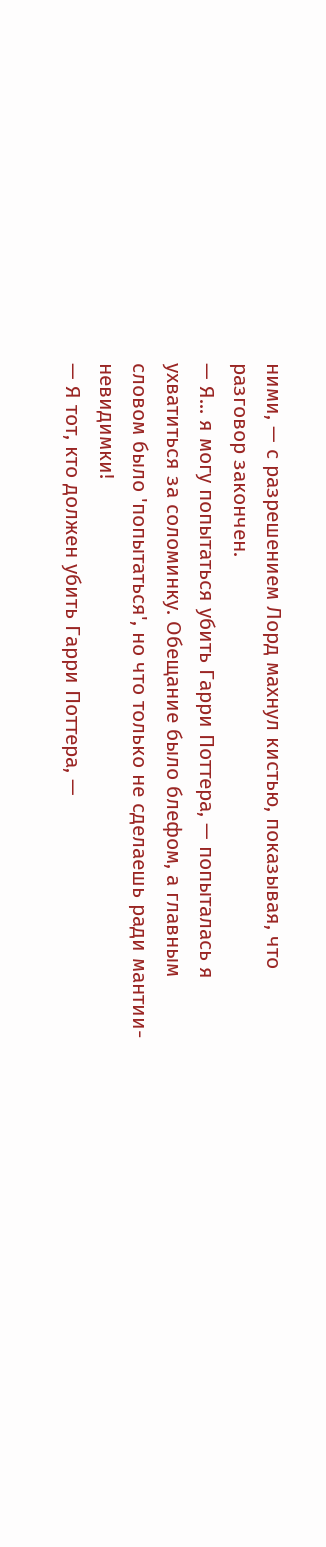ними, — с разрешением Лорд махнул кистью, показывая, что разговор закончен.
— Я... я могу попытаться убить Гарри Поттера, — попыталась я ухватиться за соломинку. Обещание было блефом, а главным словом было 'попытаться', но что только не сделаешь ради мантии-невидимки!
— Я тот, кто должен убить Гарри Поттера, —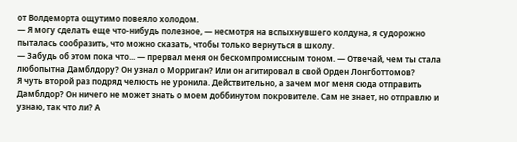от Волдеморта ощутимо повеяло холодом.
— Я могу сделать еще что-нибудь полезное, — несмотря на вспыхнувшего колдуна, я судорожно пыталась сообразить, что можно сказать, чтобы только вернуться в школу.
— Забудь об этом пока что... — прервал меня он бескомпромиссным тоном. — Отвечай, чем ты стала любопытна Дамблдору? Он узнал о Морриган? Или он агитировал в свой Орден Лонгботтомов?
Я чуть второй раз подряд челюсть не уронила. Действительно, а зачем мог меня сюда отправить Дамблдор? Он ничего не может знать о моем доббинутом покровителе. Сам не знает, но отправлю и узнаю, так что ли? А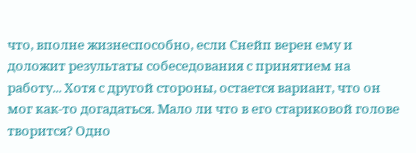что, вполне жизнеспособно, если Снейп верен ему и доложит результаты собеседования с принятием на работу... Хотя с другой стороны, остается вариант, что он мог как-то догадаться. Мало ли что в его стариковой голове творится? Одно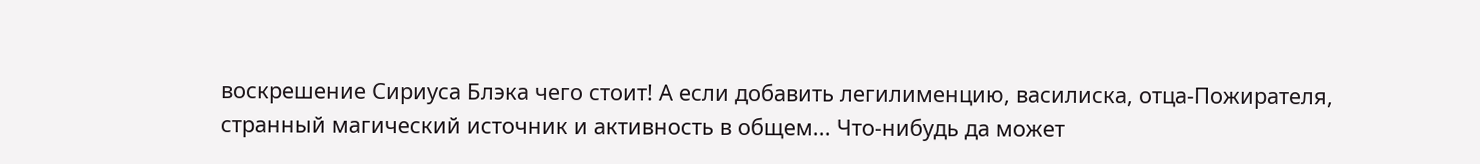воскрешение Сириуса Блэка чего стоит! А если добавить легилименцию, василиска, отца-Пожирателя, странный магический источник и активность в общем... Что-нибудь да может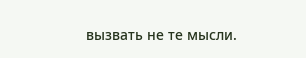вызвать не те мысли.